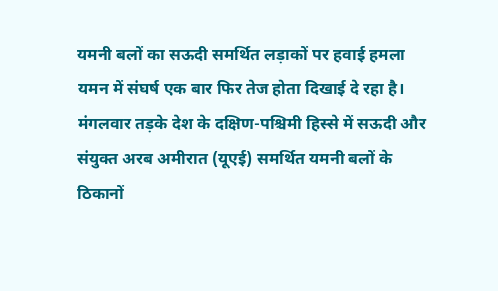यमनी बलों का सऊदी समर्थित लड़ाकों पर हवाई हमला
यमन में संघर्ष एक बार फिर तेज होता दिखाई दे रहा है। मंगलवार तड़के देश के दक्षिण-पश्चिमी हिस्से में सऊदी और संयुक्त अरब अमीरात (यूएई) समर्थित यमनी बलों के ठिकानों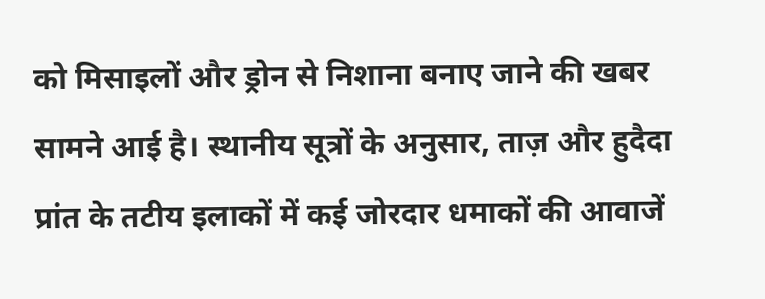को मिसाइलों और ड्रोन से निशाना बनाए जाने की खबर सामने आई है। स्थानीय सूत्रों के अनुसार, ताज़ और हुदैदा प्रांत के तटीय इलाकों में कई जोरदार धमाकों की आवाजें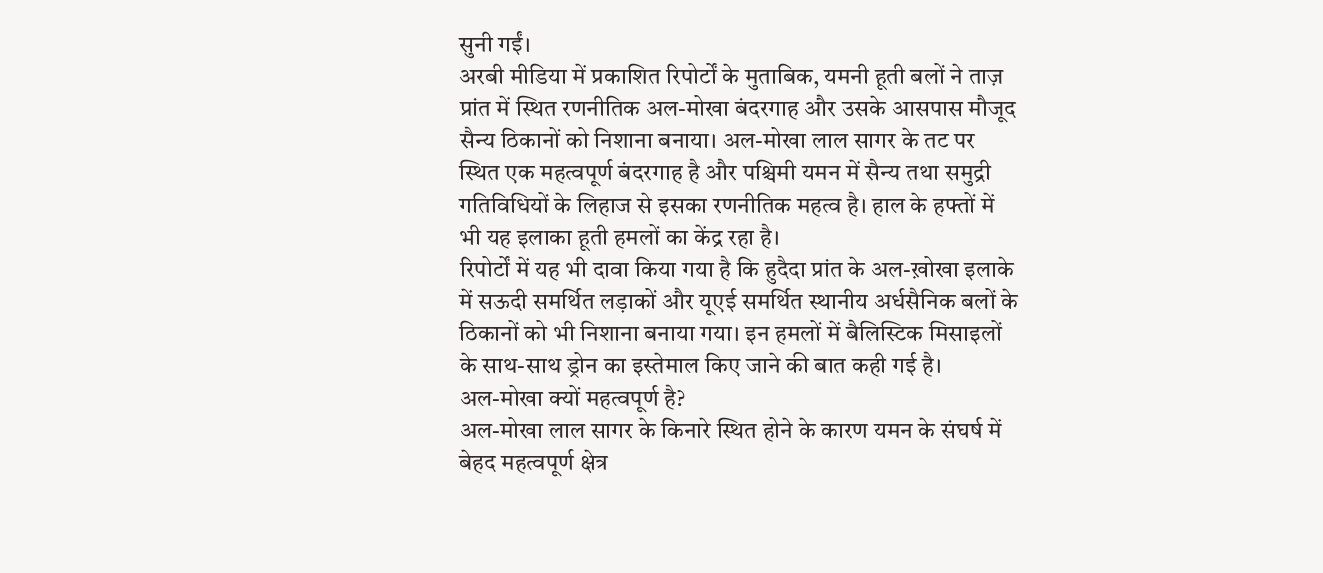सुनी गईं।
अरबी मीडिया में प्रकाशित रिपोर्टों के मुताबिक, यमनी हूती बलों ने ताज़ प्रांत में स्थित रणनीतिक अल-मोखा बंदरगाह और उसके आसपास मौजूद सैन्य ठिकानों को निशाना बनाया। अल-मोखा लाल सागर के तट पर स्थित एक महत्वपूर्ण बंदरगाह है और पश्चिमी यमन में सैन्य तथा समुद्री गतिविधियों के लिहाज से इसका रणनीतिक महत्व है। हाल के हफ्तों में भी यह इलाका हूती हमलों का केंद्र रहा है।
रिपोर्टों में यह भी दावा किया गया है कि हुदैदा प्रांत के अल-ख़ोखा इलाके में सऊदी समर्थित लड़ाकों और यूएई समर्थित स्थानीय अर्धसैनिक बलों के ठिकानों को भी निशाना बनाया गया। इन हमलों में बैलिस्टिक मिसाइलों के साथ-साथ ड्रोन का इस्तेमाल किए जाने की बात कही गई है।
अल-मोखा क्यों महत्वपूर्ण है?
अल-मोखा लाल सागर के किनारे स्थित होने के कारण यमन के संघर्ष में बेहद महत्वपूर्ण क्षेत्र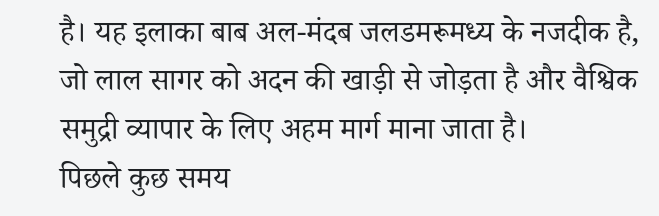है। यह इलाका बाब अल-मंदब जलडमरूमध्य के नजदीक है, जो लाल सागर को अदन की खाड़ी से जोड़ता है और वैश्विक समुद्री व्यापार के लिए अहम मार्ग माना जाता है।
पिछले कुछ समय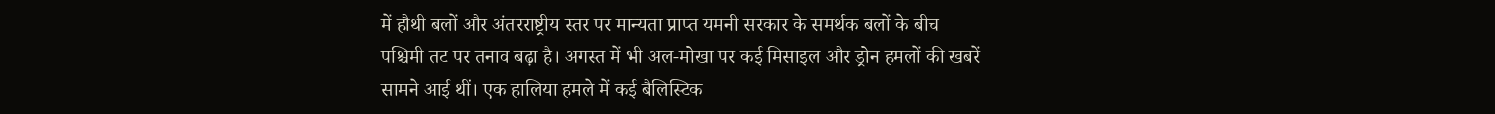में हौथी बलों और अंतरराष्ट्रीय स्तर पर मान्यता प्राप्त यमनी सरकार के समर्थक बलों के बीच पश्चिमी तट पर तनाव बढ़ा है। अगस्त में भी अल-मोखा पर कई मिसाइल और ड्रोन हमलों की खबरें सामने आई थीं। एक हालिया हमले में कई बैलिस्टिक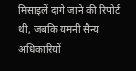मिसाइलें दागे जाने की रिपोर्ट थी, जबकि यमनी सैन्य अधिकारियों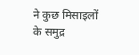ने कुछ मिसाइलों के समुद्र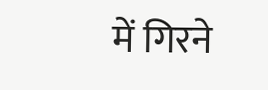में गिरने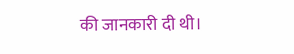की जानकारी दी थी।